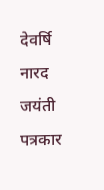देवर्षि नारद जयंती पत्रकार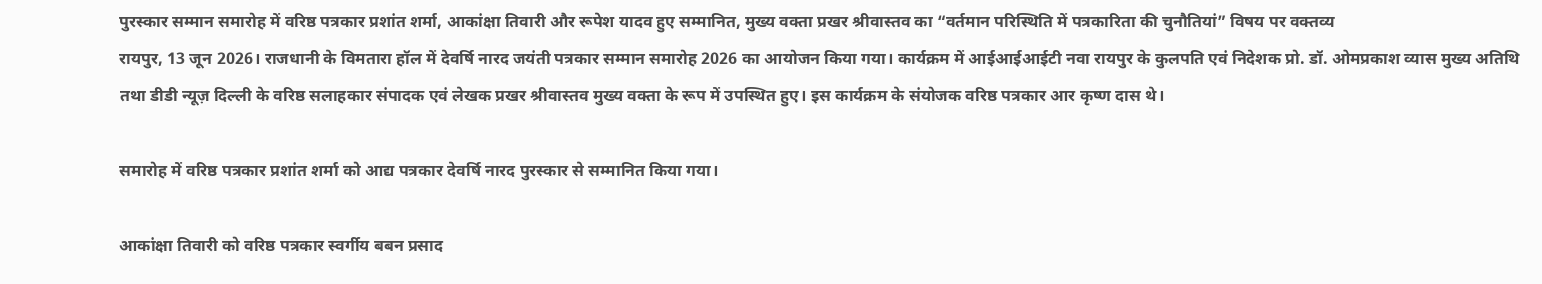पुरस्कार सम्मान समारोह में वरिष्ठ पत्रकार प्रशांत शर्मा, आकांक्षा तिवारी और रूपेश यादव हुए सम्मानित, मुख्य वक्ता प्रखर श्रीवास्तव का “वर्तमान परिस्थिति में पत्रकारिता की चुनौतियां” विषय पर वक्तव्य
रायपुर, 13 जून 2026। राजधानी के विमतारा हॉल में देवर्षि नारद जयंती पत्रकार सम्मान समारोह 2026 का आयोजन किया गया। कार्यक्रम में आईआईआईटी नवा रायपुर के कुलपति एवं निदेशक प्रो. डॉ. ओमप्रकाश व्यास मुख्य अतिथि तथा डीडी न्यूज़ दिल्ली के वरिष्ठ सलाहकार संपादक एवं लेखक प्रखर श्रीवास्तव मुख्य वक्ता के रूप में उपस्थित हुए। इस कार्यक्रम के संयोजक वरिष्ठ पत्रकार आर कृष्ण दास थे।

समारोह में वरिष्ठ पत्रकार प्रशांत शर्मा को आद्य पत्रकार देवर्षि नारद पुरस्कार से सम्मानित किया गया।

आकांक्षा तिवारी को वरिष्ठ पत्रकार स्वर्गीय बबन प्रसाद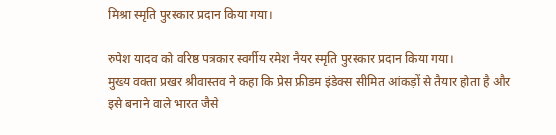मिश्रा स्मृति पुरस्कार प्रदान किया गया।

रुपेश यादव को वरिष्ठ पत्रकार स्वर्गीय रमेश नैयर स्मृति पुरस्कार प्रदान किया गया।
मुख्य वक्ता प्रखर श्रीवास्तव ने कहा कि प्रेस फ्रीडम इंडेक्स सीमित आंकड़ों से तैयार होता है और इसे बनाने वाले भारत जैसे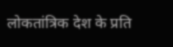लोकतांत्रिक देश के प्रति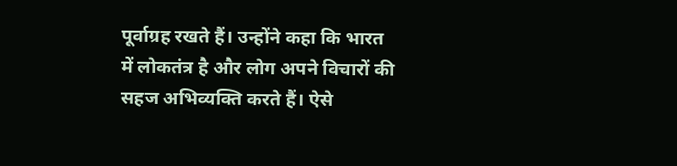पूर्वाग्रह रखते हैं। उन्होंने कहा कि भारत में लोकतंत्र है और लोग अपने विचारों की सहज अभिव्यक्ति करते हैं। ऐसे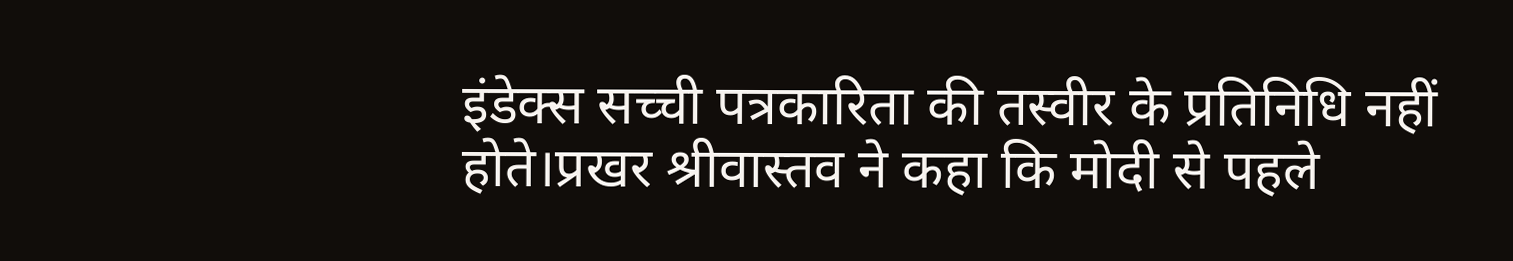इंडेक्स सच्ची पत्रकारिता की तस्वीर के प्रतिनिधि नहीं होते।प्रखर श्रीवास्तव ने कहा कि मोदी से पहले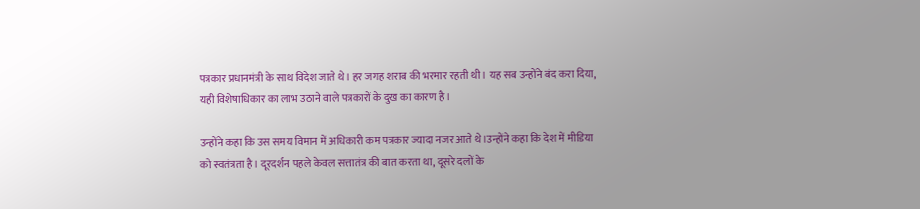पत्रकार प्रधानमंत्री के साथ विदेश जाते थे। हर जगह शराब की भरमार रहती थी। यह सब उन्होंने बंद करा दिया, यही विशेषाधिकार का लाभ उठाने वाले पत्रकारों के दुख का कारण है।

उन्होंने कहा कि उस समय विमान में अधिकारी कम पत्रकार ज्यादा नजर आते थे।उन्होंने कहा कि देश में मीडिया को स्वतंत्रता है। दूरदर्शन पहले केवल सत्तातंत्र की बात करता था, दूसरे दलों के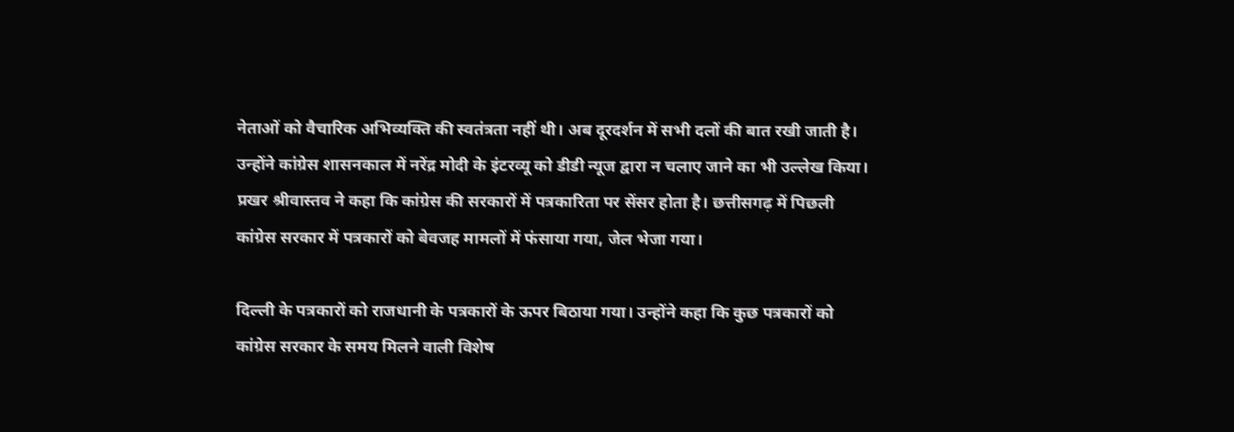नेताओं को वैचारिक अभिव्यक्ति की स्वतंत्रता नहीं थी। अब दूरदर्शन में सभी दलों की बात रखी जाती है। उन्होंने कांग्रेस शासनकाल में नरेंद्र मोदी के इंटरव्यू को डीडी न्यूज द्वारा न चलाए जाने का भी उल्लेख किया। प्रखर श्रीवास्तव ने कहा कि कांग्रेस की सरकारों में पत्रकारिता पर सेंसर होता है। छत्तीसगढ़ में पिछली कांग्रेस सरकार में पत्रकारों को बेवजह मामलों में फंसाया गया, जेल भेजा गया।

दिल्ली के पत्रकारों को राजधानी के पत्रकारों के ऊपर बिठाया गया। उन्होंने कहा कि कुछ पत्रकारों को कांग्रेस सरकार के समय मिलने वाली विशेष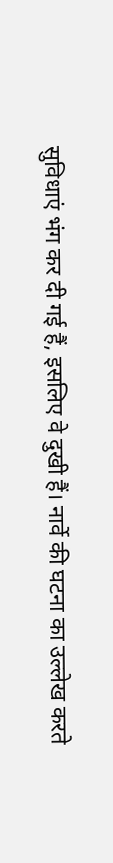सुविधाएं भंग कर दी गई हैं, इसलिए वे दुखी हैं। नार्वे की घटना का उल्लेख करते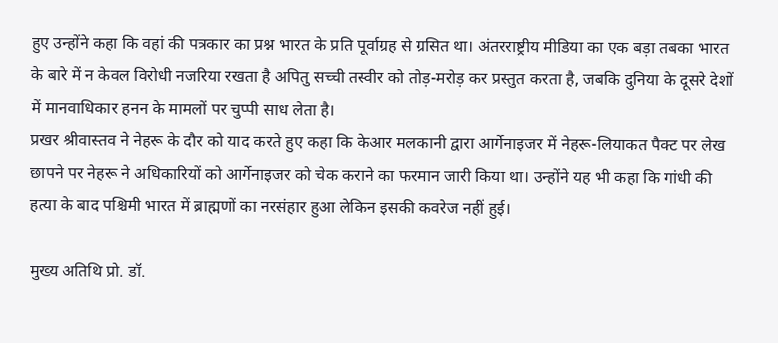हुए उन्होंने कहा कि वहां की पत्रकार का प्रश्न भारत के प्रति पूर्वाग्रह से ग्रसित था। अंतरराष्ट्रीय मीडिया का एक बड़ा तबका भारत के बारे में न केवल विरोधी नजरिया रखता है अपितु सच्ची तस्वीर को तोड़-मरोड़ कर प्रस्तुत करता है, जबकि दुनिया के दूसरे देशों में मानवाधिकार हनन के मामलों पर चुप्पी साध लेता है।
प्रखर श्रीवास्तव ने नेहरू के दौर को याद करते हुए कहा कि केआर मलकानी द्वारा आर्गेनाइजर में नेहरू-लियाकत पैक्ट पर लेख छापने पर नेहरू ने अधिकारियों को आर्गेनाइजर को चेक कराने का फरमान जारी किया था। उन्होंने यह भी कहा कि गांधी की हत्या के बाद पश्चिमी भारत में ब्राह्मणों का नरसंहार हुआ लेकिन इसकी कवरेज नहीं हुई।

मुख्य अतिथि प्रो. डॉ.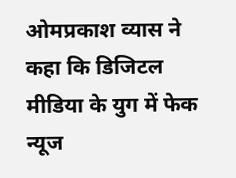ओमप्रकाश व्यास ने कहा कि डिजिटल मीडिया के युग में फेक न्यूज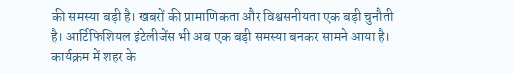की समस्या बड़ी है। खबरों की प्रामाणिकता और विश्वसनीयता एक बड़ी चुनौती है। आर्टिफिशियल इंटेलीजेंस भी अब एक बड़ी समस्या बनकर सामने आया है। कार्यक्रम में शहर के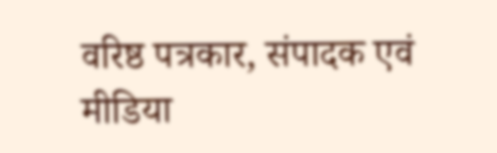वरिष्ठ पत्रकार, संपादक एवं मीडिया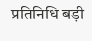प्रतिनिधि बड़ी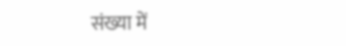संख्या में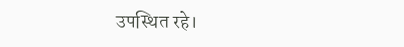उपस्थित रहे।